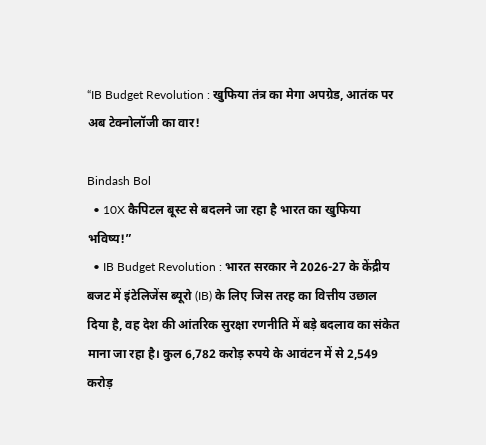“IB Budget Revolution : खुफिया तंत्र का मेगा अपग्रेड, आतंक पर अब टेक्नोलॉजी का वार!

Bindash Bol
  • 10X कैपिटल बूस्ट से बदलने जा रहा है भारत का खुफिया भविष्य!”
  • IB Budget Revolution : भारत सरकार ने 2026-27 के केंद्रीय बजट में इंटेलिजेंस ब्यूरो (IB) के लिए जिस तरह का वित्तीय उछाल दिया है, वह देश की आंतरिक सुरक्षा रणनीति में बड़े बदलाव का संकेत माना जा रहा है। कुल 6,782 करोड़ रुपये के आवंटन में से 2,549 करोड़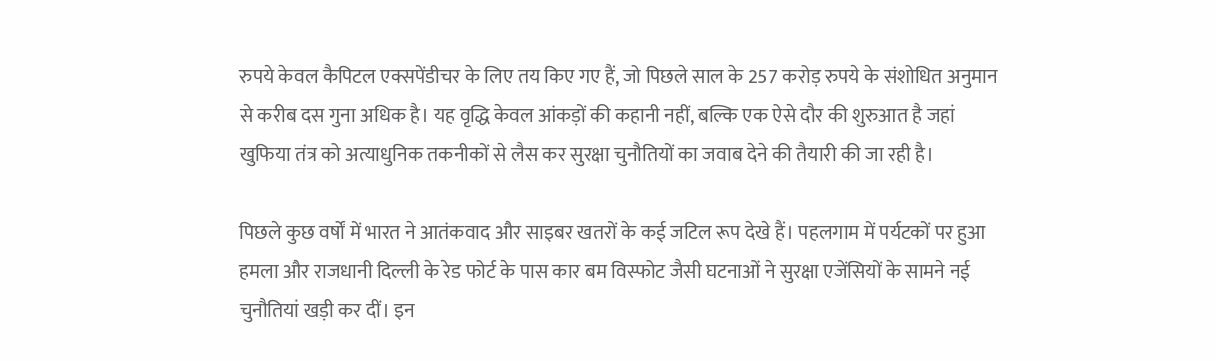रुपये केवल कैपिटल एक्सपेंडीचर के लिए तय किए गए हैं, जो पिछले साल के 257 करोड़ रुपये के संशोधित अनुमान से करीब दस गुना अधिक है। यह वृद्धि केवल आंकड़ों की कहानी नहीं, बल्कि एक ऐसे दौर की शुरुआत है जहां खुफिया तंत्र को अत्याधुनिक तकनीकों से लैस कर सुरक्षा चुनौतियों का जवाब देने की तैयारी की जा रही है।

पिछले कुछ वर्षों में भारत ने आतंकवाद और साइबर खतरों के कई जटिल रूप देखे हैं। पहलगाम में पर्यटकों पर हुआ हमला और राजधानी दिल्ली के रेड फोर्ट के पास कार बम विस्फोट जैसी घटनाओं ने सुरक्षा एजेंसियों के सामने नई चुनौतियां खड़ी कर दीं। इन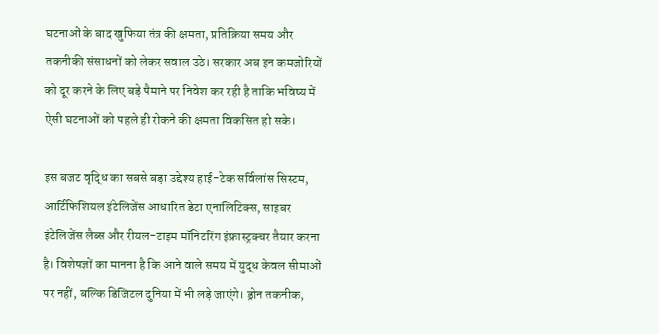घटनाओं के बाद खुफिया तंत्र की क्षमता, प्रतिक्रिया समय और तकनीकी संसाधनों को लेकर सवाल उठे। सरकार अब इन कमजोरियों को दूर करने के लिए बड़े पैमाने पर निवेश कर रही है ताकि भविष्य में ऐसी घटनाओं को पहले ही रोकने की क्षमता विकसित हो सके।

इस बजट वृद्धि का सबसे बड़ा उद्देश्य हाई-टेक सर्विलांस सिस्टम, आर्टिफिशियल इंटेलिजेंस आधारित डेटा एनालिटिक्स, साइबर इंटेलिजेंस लैब्स और रीयल-टाइम मॉनिटरिंग इंफ्रास्ट्रक्चर तैयार करना है। विशेषज्ञों का मानना है कि आने वाले समय में युद्ध केवल सीमाओं पर नहीं, बल्कि डिजिटल दुनिया में भी लड़े जाएंगे। ड्रोन तकनीक,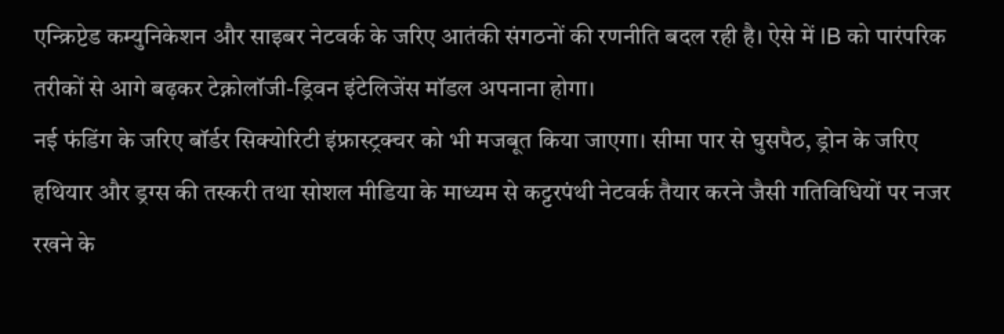एन्क्रिप्टेड कम्युनिकेशन और साइबर नेटवर्क के जरिए आतंकी संगठनों की रणनीति बदल रही है। ऐसे में IB को पारंपरिक तरीकों से आगे बढ़कर टेक्नोलॉजी-ड्रिवन इंटेलिजेंस मॉडल अपनाना होगा।
नई फंडिंग के जरिए बॉर्डर सिक्योरिटी इंफ्रास्ट्रक्चर को भी मजबूत किया जाएगा। सीमा पार से घुसपैठ, ड्रोन के जरिए हथियार और ड्रग्स की तस्करी तथा सोशल मीडिया के माध्यम से कट्टरपंथी नेटवर्क तैयार करने जैसी गतिविधियों पर नजर रखने के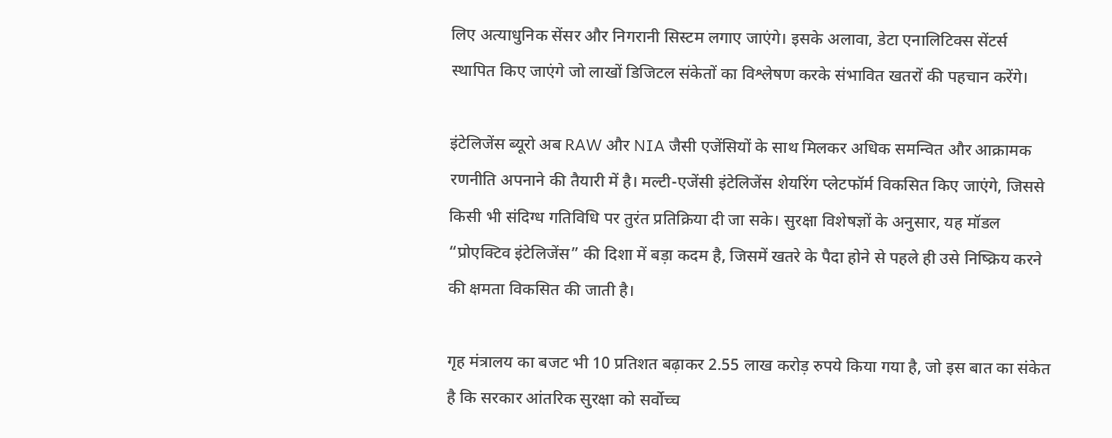लिए अत्याधुनिक सेंसर और निगरानी सिस्टम लगाए जाएंगे। इसके अलावा, डेटा एनालिटिक्स सेंटर्स स्थापित किए जाएंगे जो लाखों डिजिटल संकेतों का विश्लेषण करके संभावित खतरों की पहचान करेंगे।

इंटेलिजेंस ब्यूरो अब RAW और NIA जैसी एजेंसियों के साथ मिलकर अधिक समन्वित और आक्रामक रणनीति अपनाने की तैयारी में है। मल्टी-एजेंसी इंटेलिजेंस शेयरिंग प्लेटफॉर्म विकसित किए जाएंगे, जिससे किसी भी संदिग्ध गतिविधि पर तुरंत प्रतिक्रिया दी जा सके। सुरक्षा विशेषज्ञों के अनुसार, यह मॉडल “प्रोएक्टिव इंटेलिजेंस” की दिशा में बड़ा कदम है, जिसमें खतरे के पैदा होने से पहले ही उसे निष्क्रिय करने की क्षमता विकसित की जाती है।

गृह मंत्रालय का बजट भी 10 प्रतिशत बढ़ाकर 2.55 लाख करोड़ रुपये किया गया है, जो इस बात का संकेत है कि सरकार आंतरिक सुरक्षा को सर्वोच्च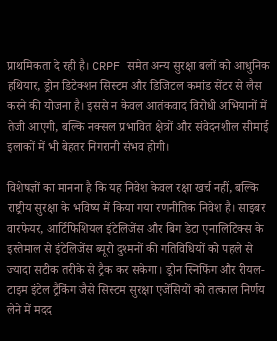प्राथमिकता दे रही है। CRPF समेत अन्य सुरक्षा बलों को आधुनिक हथियार, ड्रोन डिटेक्शन सिस्टम और डिजिटल कमांड सेंटर से लैस करने की योजना है। इससे न केवल आतंकवाद विरोधी अभियानों में तेजी आएगी, बल्कि नक्सल प्रभावित क्षेत्रों और संवेदनशील सीमाई इलाकों में भी बेहतर निगरानी संभव होगी।

विशेषज्ञों का मानना है कि यह निवेश केवल रक्षा खर्च नहीं, बल्कि राष्ट्रीय सुरक्षा के भविष्य में किया गया रणनीतिक निवेश है। साइबर वारफेयर, आर्टिफिशियल इंटेलिजेंस और बिग डेटा एनालिटिक्स के इस्तेमाल से इंटेलिजेंस ब्यूरो दुश्मनों की गतिविधियों को पहले से ज्यादा सटीक तरीके से ट्रैक कर सकेगा। ड्रोन स्निफिंग और रीयल-टाइम इंटेल ट्रैकिंग जैसे सिस्टम सुरक्षा एजेंसियों को तत्काल निर्णय लेने में मदद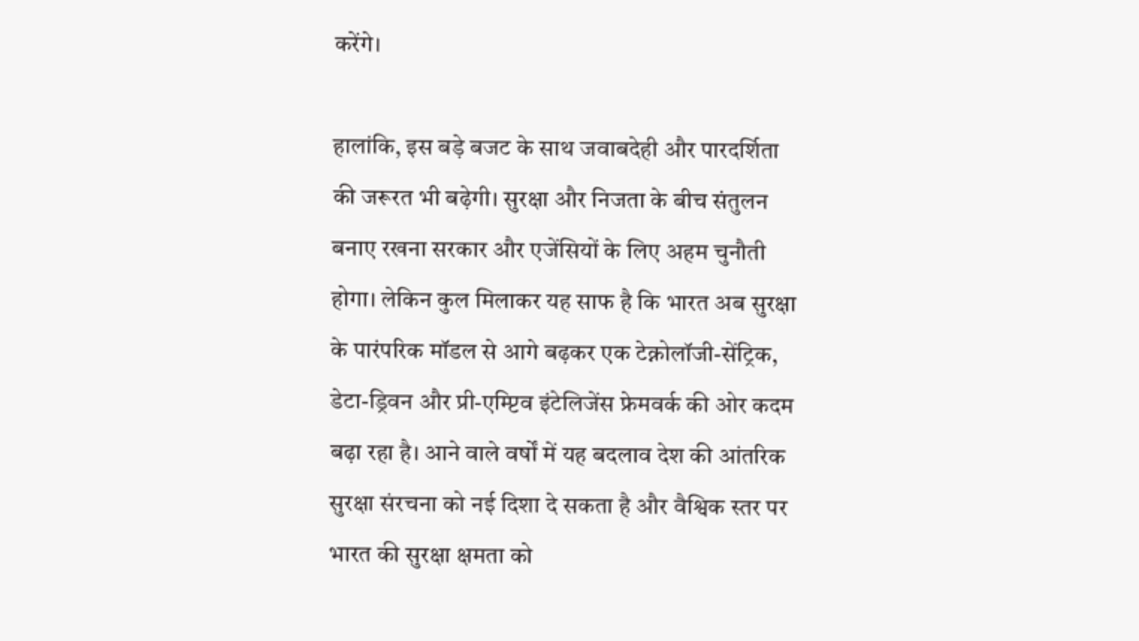करेंगे।

हालांकि, इस बड़े बजट के साथ जवाबदेही और पारदर्शिता की जरूरत भी बढ़ेगी। सुरक्षा और निजता के बीच संतुलन बनाए रखना सरकार और एजेंसियों के लिए अहम चुनौती होगा। लेकिन कुल मिलाकर यह साफ है कि भारत अब सुरक्षा के पारंपरिक मॉडल से आगे बढ़कर एक टेक्नोलॉजी-सेंट्रिक, डेटा-ड्रिवन और प्री-एम्प्टिव इंटेलिजेंस फ्रेमवर्क की ओर कदम बढ़ा रहा है। आने वाले वर्षों में यह बदलाव देश की आंतरिक सुरक्षा संरचना को नई दिशा दे सकता है और वैश्विक स्तर पर भारत की सुरक्षा क्षमता को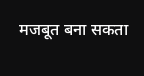मजबूत बना सकता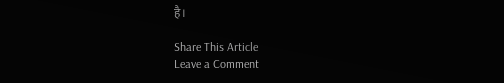है।

Share This Article
Leave a Comment